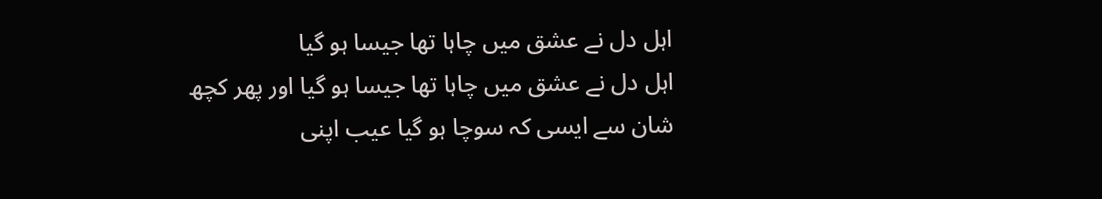اہل دل نے عشق میں چاہا تھا جیسا ہو گیا
اہل دل نے عشق میں چاہا تھا جیسا ہو گیا اور پھر کچھ شان سے ایسی کہ سوچا ہو گیا عیب اپنی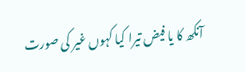آنکھ کا یا فیض تیرا کیا کہوں غیر کی صورت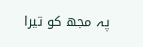پہ مجھ کو تیرا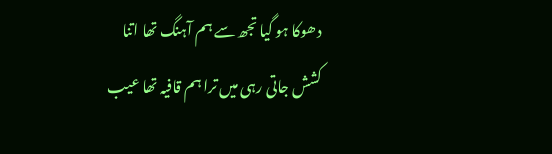دھوکا ہو گیا تجھ سے ہم آہنگ تھا اتنا کشش جاتی رہی میں ترا ہم قافیہ تھا عیب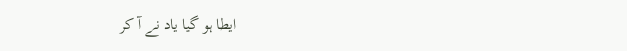ایطا ہو گیا یاد نے آ کر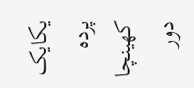یکایک پردہ کھینچا دور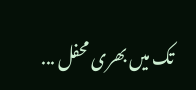تک میں بھری محفل ...